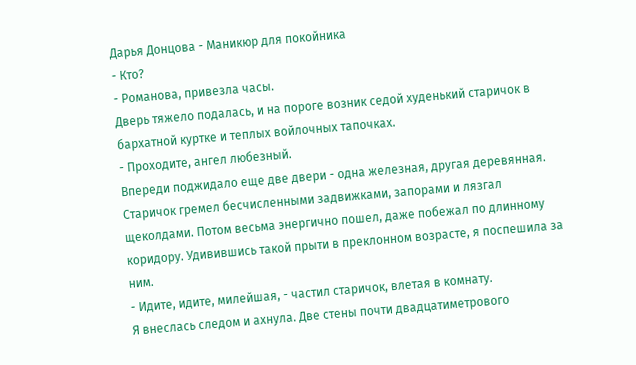Дарья Донцова - Маникюр для покойника
- Кто?
- Романова, привезла часы.
Дверь тяжело подалась, и на пороге возник седой худенький старичок в бархатной куртке и теплых войлочных тапочках.
- Проходите, ангел любезный.
Впереди поджидало еще две двери - одна железная, другая деревянная. Старичок гремел бесчисленными задвижками, запорами и лязгал щеколдами. Потом весьма энергично пошел, даже побежал по длинному коридору. Удивившись такой прыти в преклонном возрасте, я поспешила за ним.
- Идите, идите, милейшая, - частил старичок, влетая в комнату.
Я внеслась следом и ахнула. Две стены почти двадцатиметрового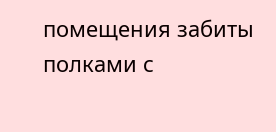помещения забиты полками с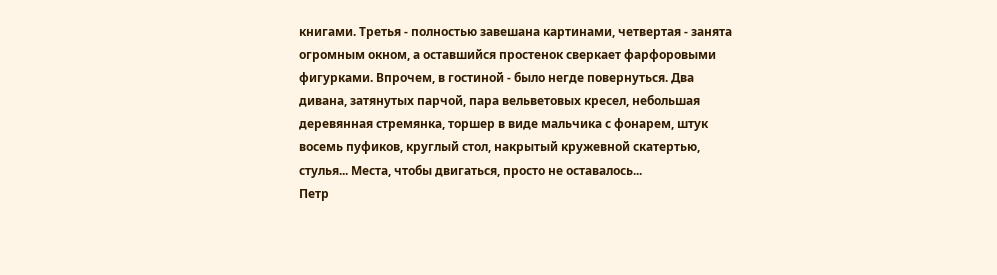книгами. Третья - полностью завешана картинами, четвертая - занята огромным окном, а оставшийся простенок сверкает фарфоровыми фигурками. Впрочем, в гостиной - было негде повернуться. Два дивана, затянутых парчой, пара вельветовых кресел, небольшая деревянная стремянка, торшер в виде мальчика с фонарем, штук восемь пуфиков, круглый стол, накрытый кружевной скатертью, стулья... Места, чтобы двигаться, просто не оставалось...
Петр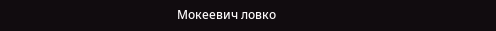Мокеевич ловко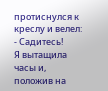протиснулся к креслу и велел:
- Садитесь!
Я вытащила часы и, положив на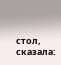стол, сказала: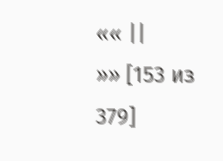«« ||
»» [153 из
379]